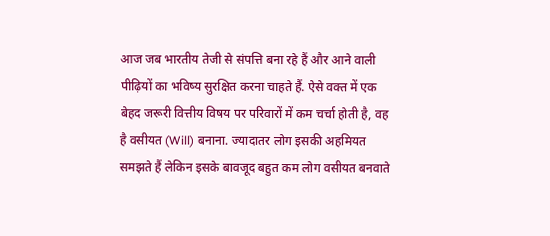आज जब भारतीय तेजी से संपत्ति बना रहे हैं और आने वाली पीढ़ियों का भविष्य सुरक्षित करना चाहते हैं. ऐसे वक्त में एक बेहद जरूरी वित्तीय विषय पर परिवारों में कम चर्चा होती है, वह है वसीयत (Will) बनाना. ज्यादातर लोग इसकी अहमियत समझते हैं लेकिन इसके बावजूद बहुत कम लोग वसीयत बनवाते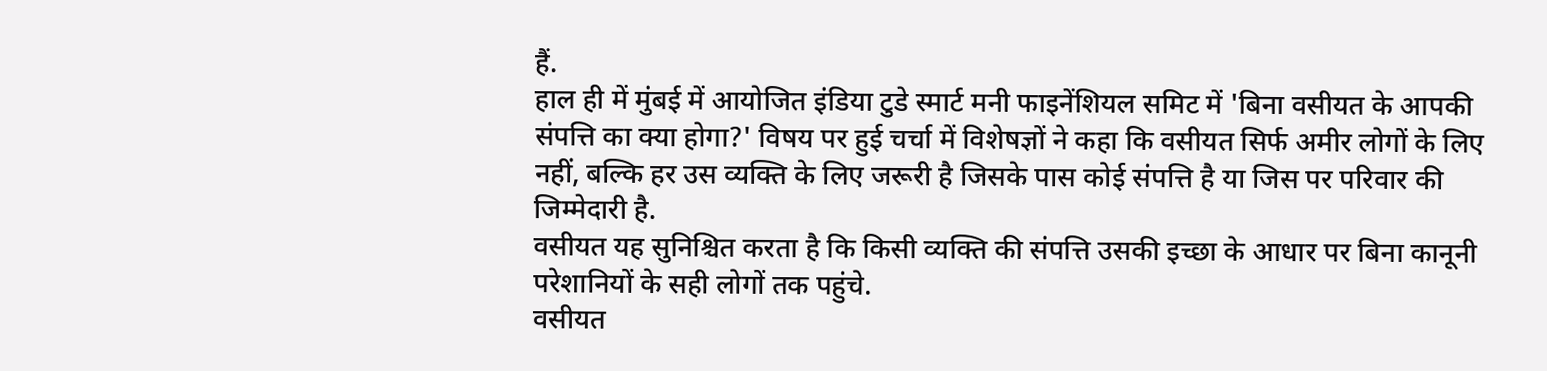हैं.
हाल ही में मुंबई में आयोजित इंडिया टुडे स्मार्ट मनी फाइनेंशियल समिट में 'बिना वसीयत के आपकी संपत्ति का क्या होगा?' विषय पर हुई चर्चा में विशेषज्ञों ने कहा कि वसीयत सिर्फ अमीर लोगों के लिए नहीं, बल्कि हर उस व्यक्ति के लिए जरूरी है जिसके पास कोई संपत्ति है या जिस पर परिवार की जिम्मेदारी है.
वसीयत यह सुनिश्चित करता है कि किसी व्यक्ति की संपत्ति उसकी इच्छा के आधार पर बिना कानूनी परेशानियों के सही लोगों तक पहुंचे.
वसीयत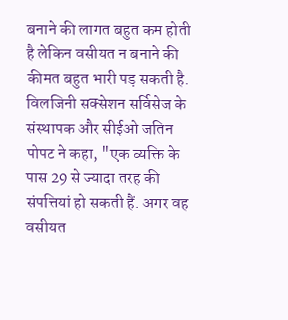बनाने की लागत बहुत कम होती है लेकिन वसीयत न बनाने की कीमत बहुत भारी पड़ सकती है. विलजिनी सक्सेशन सर्विसेज के संस्थापक और सीईओ जतिन पोपट ने कहा, "एक व्यक्ति के पास 29 से ज्यादा तरह की संपत्तियां हो सकती हैं. अगर वह वसीयत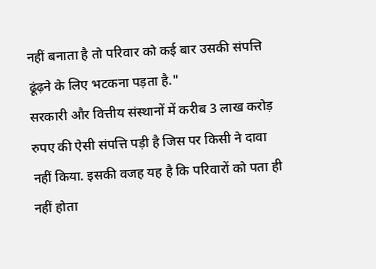नहीं बनाता है तो परिवार को कई बार उसकी संपत्ति ढूंढ़ने के लिए भटकना पड़ता है."
सरकारी और वित्तीय संस्थानों में करीब 3 लाख करोड़ रुपए की ऐसी संपत्ति पड़ी है जिस पर किसी ने दावा नहीं किया. इसकी वजह यह है कि परिवारों को पता ही नहीं होता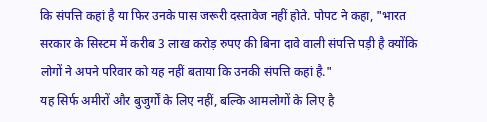कि संपत्ति कहां है या फिर उनके पास जरूरी दस्तावेज नहीं होते. पोपट ने कहा, "भारत सरकार के सिस्टम में करीब 3 लाख करोड़ रुपए की बिना दावे वाली संपत्ति पड़ी है क्योंकि लोगों ने अपने परिवार को यह नहीं बताया कि उनकी संपत्ति कहां है."
यह सिर्फ अमीरों और बुजुर्गों के लिए नहीं, बल्कि आमलोगों के लिए है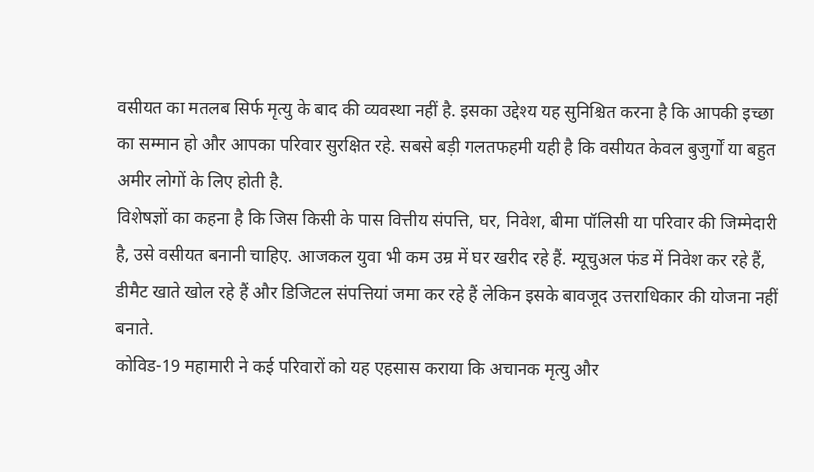वसीयत का मतलब सिर्फ मृत्यु के बाद की व्यवस्था नहीं है. इसका उद्देश्य यह सुनिश्चित करना है कि आपकी इच्छा का सम्मान हो और आपका परिवार सुरक्षित रहे. सबसे बड़ी गलतफहमी यही है कि वसीयत केवल बुजुर्गों या बहुत अमीर लोगों के लिए होती है.
विशेषज्ञों का कहना है कि जिस किसी के पास वित्तीय संपत्ति, घर, निवेश, बीमा पॉलिसी या परिवार की जिम्मेदारी है, उसे वसीयत बनानी चाहिए. आजकल युवा भी कम उम्र में घर खरीद रहे हैं. म्यूचुअल फंड में निवेश कर रहे हैं, डीमैट खाते खोल रहे हैं और डिजिटल संपत्तियां जमा कर रहे हैं लेकिन इसके बावजूद उत्तराधिकार की योजना नहीं बनाते.
कोविड-19 महामारी ने कई परिवारों को यह एहसास कराया कि अचानक मृत्यु और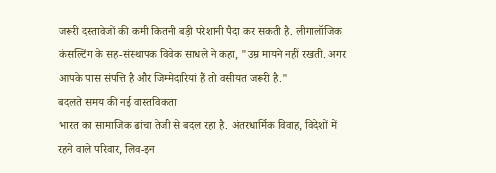जरूरी दस्तावेजों की कमी कितनी बड़ी परेशानी पैदा कर सकती है. लीगालॉजिक कंसल्टिंग के सह-संस्थापक विवेक साधले ने कहा, "उम्र मायने नहीं रखती. अगर आपके पास संपत्ति है और जिम्मेदारियां हैं तो वसीयत जरूरी है."
बदलते समय की नई वास्तविकता
भारत का सामाजिक ढांचा तेजी से बदल रहा है. अंतरधार्मिक विवाह, विदेशों में रहने वाले परिवार, लिव-इन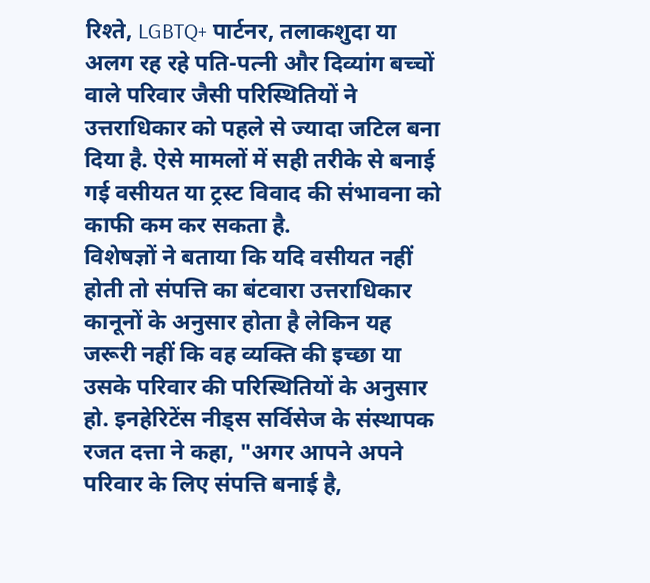रिश्ते, LGBTQ+ पार्टनर, तलाकशुदा या अलग रह रहे पति-पत्नी और दिव्यांग बच्चों वाले परिवार जैसी परिस्थितियों ने उत्तराधिकार को पहले से ज्यादा जटिल बना दिया है. ऐसे मामलों में सही तरीके से बनाई गई वसीयत या ट्रस्ट विवाद की संभावना को काफी कम कर सकता है.
विशेषज्ञों ने बताया कि यदि वसीयत नहीं होती तो संपत्ति का बंटवारा उत्तराधिकार कानूनों के अनुसार होता है लेकिन यह जरूरी नहीं कि वह व्यक्ति की इच्छा या उसके परिवार की परिस्थितियों के अनुसार हो. इनहेरिटेंस नीड्स सर्विसेज के संस्थापक रजत दत्ता ने कहा, "अगर आपने अपने परिवार के लिए संपत्ति बनाई है,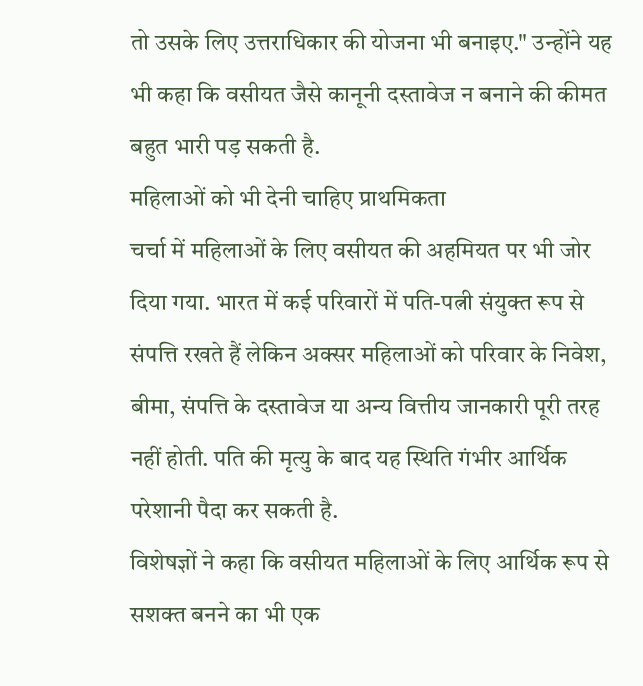तो उसके लिए उत्तराधिकार की योजना भी बनाइए." उन्होंने यह भी कहा कि वसीयत जैसे कानूनी दस्तावेज न बनाने की कीमत बहुत भारी पड़ सकती है.
महिलाओं को भी देनी चाहिए प्राथमिकता
चर्चा में महिलाओं के लिए वसीयत की अहमियत पर भी जोर दिया गया. भारत में कई परिवारों में पति-पत्नी संयुक्त रूप से संपत्ति रखते हैं लेकिन अक्सर महिलाओं को परिवार के निवेश, बीमा, संपत्ति के दस्तावेज या अन्य वित्तीय जानकारी पूरी तरह नहीं होती. पति की मृत्यु के बाद यह स्थिति गंभीर आर्थिक परेशानी पैदा कर सकती है.
विशेषज्ञों ने कहा कि वसीयत महिलाओं के लिए आर्थिक रूप से सशक्त बनने का भी एक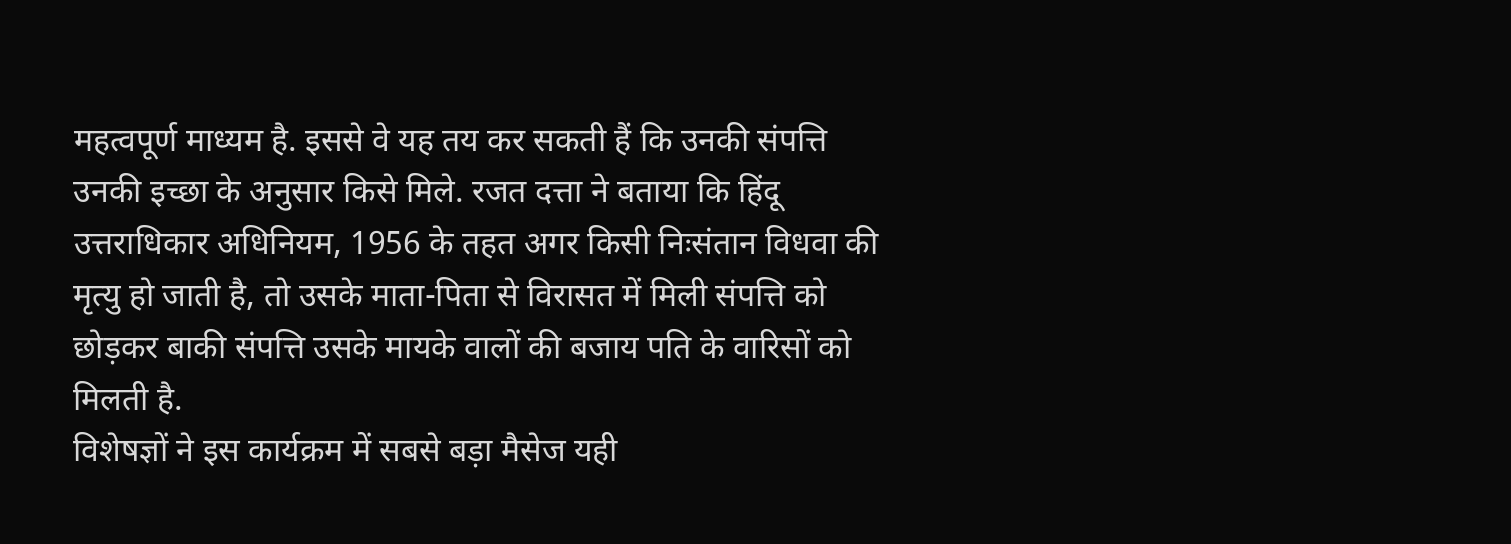महत्वपूर्ण माध्यम है. इससे वे यह तय कर सकती हैं कि उनकी संपत्ति उनकी इच्छा के अनुसार किसे मिले. रजत दत्ता ने बताया कि हिंदू उत्तराधिकार अधिनियम, 1956 के तहत अगर किसी निःसंतान विधवा की मृत्यु हो जाती है, तो उसके माता-पिता से विरासत में मिली संपत्ति को छोड़कर बाकी संपत्ति उसके मायके वालों की बजाय पति के वारिसों को मिलती है.
विशेषज्ञों ने इस कार्यक्रम में सबसे बड़ा मैसेज यही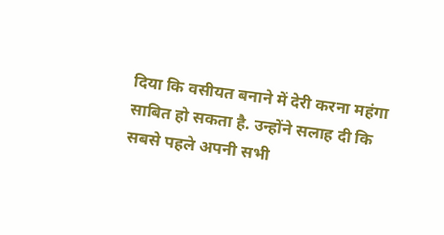दिया कि वसीयत बनाने में देरी करना महंगा साबित हो सकता है. उन्होंने सलाह दी कि सबसे पहले अपनी सभी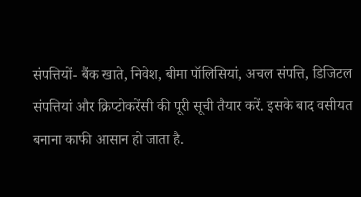संपत्तियों- बैंक खाते, निवेश, बीमा पॉलिसियां, अचल संपत्ति, डिजिटल संपत्तियां और क्रिप्टोकरेंसी की पूरी सूची तैयार करें. इसके बाद वसीयत बनाना काफी आसान हो जाता है.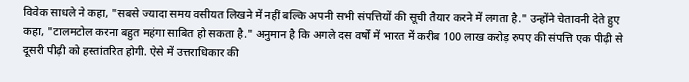विवेक साधले ने कहा, "सबसे ज्यादा समय वसीयत लिखने में नहीं बल्कि अपनी सभी संपत्तियों की सूची तैयार करने में लगता है." उन्होंने चेतावनी देते हुए कहा, "टालमटोल करना बहुत महंगा साबित हो सकता है." अनुमान है कि अगले दस वर्षों में भारत में करीब 100 लाख करोड़ रुपए की संपत्ति एक पीढ़ी से दूसरी पीढ़ी को हस्तांतरित होगी. ऐसे में उत्तराधिकार की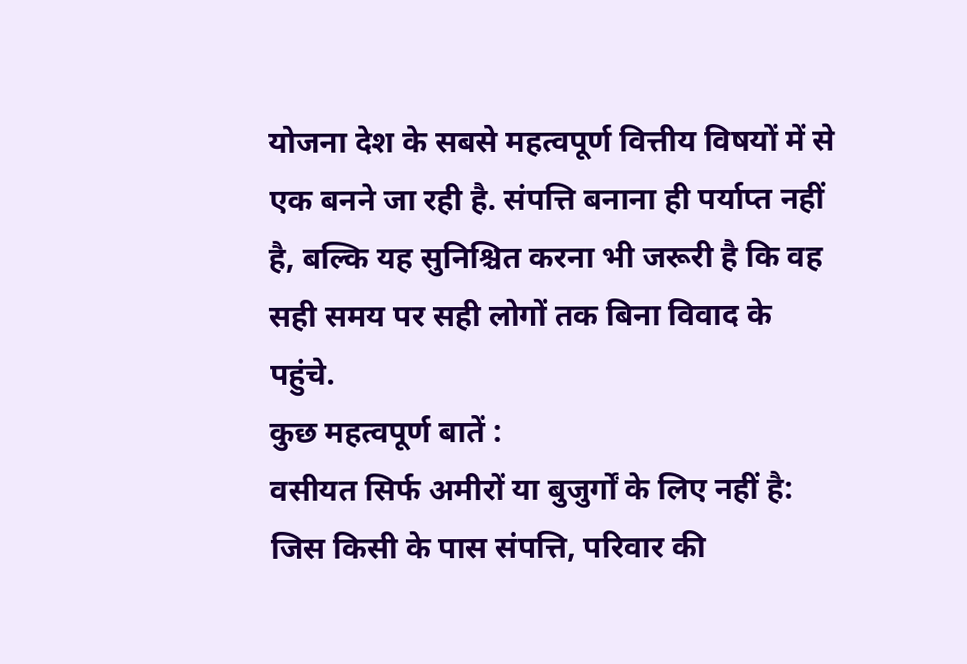योजना देश के सबसे महत्वपूर्ण वित्तीय विषयों में से एक बनने जा रही है. संपत्ति बनाना ही पर्याप्त नहीं है, बल्कि यह सुनिश्चित करना भी जरूरी है कि वह सही समय पर सही लोगों तक बिना विवाद के पहुंचे.
कुछ महत्वपूर्ण बातें :
वसीयत सिर्फ अमीरों या बुजुर्गों के लिए नहीं है: जिस किसी के पास संपत्ति, परिवार की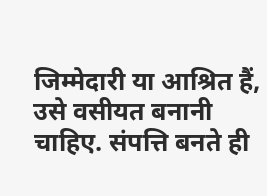जिम्मेदारी या आश्रित हैं, उसे वसीयत बनानी चाहिए. संपत्ति बनते ही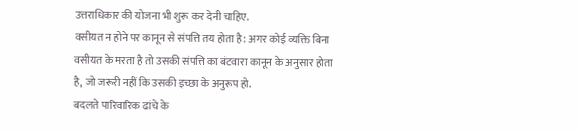उत्तराधिकार की योजना भी शुरू कर देनी चाहिए.
वसीयत न होने पर कानून से संपत्ति तय होता है: अगर कोई व्यक्ति बिना वसीयत के मरता है तो उसकी संपत्ति का बंटवारा कानून के अनुसार होता है, जो जरूरी नहीं कि उसकी इच्छा के अनुरूप हो.
बदलते पारिवारिक ढांचे के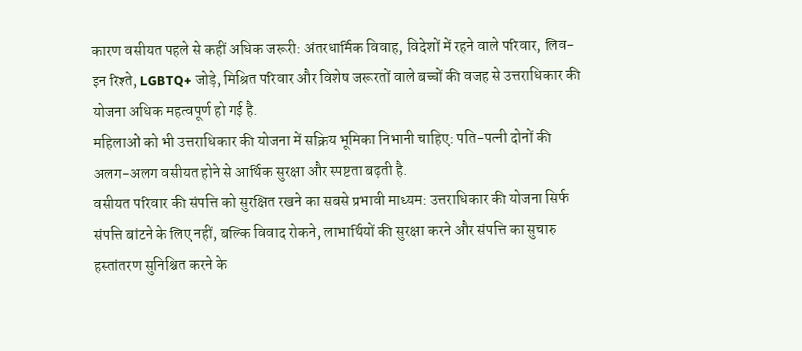कारण वसीयत पहले से कहीं अधिक जरूरी: अंतरधार्मिक विवाह, विदेशों में रहने वाले परिवार, लिव-इन रिश्ते, LGBTQ+ जोड़े, मिश्रित परिवार और विशेष जरूरतों वाले बच्चों की वजह से उत्तराधिकार की योजना अधिक महत्वपूर्ण हो गई है.
महिलाओं को भी उत्तराधिकार की योजना में सक्रिय भूमिका निभानी चाहिए: पति-पत्नी दोनों की अलग-अलग वसीयत होने से आर्थिक सुरक्षा और स्पष्टता बढ़ती है.
वसीयत परिवार की संपत्ति को सुरक्षित रखने का सबसे प्रभावी माध्यम: उत्तराधिकार की योजना सिर्फ संपत्ति बांटने के लिए नहीं, बल्कि विवाद रोकने, लाभार्थियों की सुरक्षा करने और संपत्ति का सुचारु हस्तांतरण सुनिश्चित करने के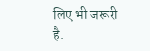लिए भी जरूरी है.